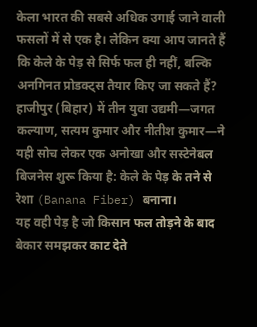केला भारत की सबसे अधिक उगाई जाने वाली फसलों में से एक है। लेकिन क्या आप जानते हैं कि केले के पेड़ से सिर्फ फल ही नहीं, बल्कि अनगिनत प्रोडक्ट्स तैयार किए जा सकते हैं? हाजीपुर (बिहार) में तीन युवा उद्यमी—जगत कल्याण, सत्यम कुमार और नीतीश कुमार—ने यही सोच लेकर एक अनोखा और सस्टेनेबल बिजनेस शुरू किया है: केले के पेड़ के तने से रेशा (Banana Fiber) बनाना।
यह वही पेड़ है जो किसान फल तोड़ने के बाद बेकार समझकर काट देते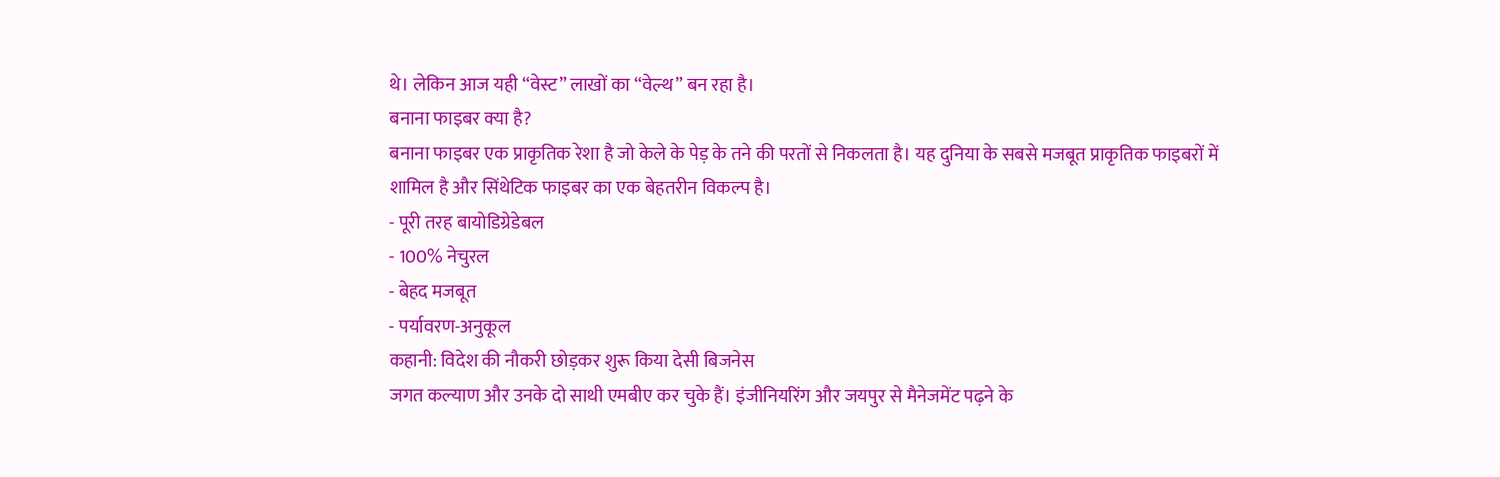थे। लेकिन आज यही “वेस्ट” लाखों का “वेल्थ” बन रहा है।
बनाना फाइबर क्या है?
बनाना फाइबर एक प्राकृतिक रेशा है जो केले के पेड़ के तने की परतों से निकलता है। यह दुनिया के सबसे मजबूत प्राकृतिक फाइबरों में शामिल है और सिंथेटिक फाइबर का एक बेहतरीन विकल्प है।
- पूरी तरह बायोडिग्रेडेबल
- 100% नेचुरल
- बेहद मजबूत
- पर्यावरण-अनुकूल
कहानी: विदेश की नौकरी छोड़कर शुरू किया देसी बिजनेस
जगत कल्याण और उनके दो साथी एमबीए कर चुके हैं। इंजीनियरिंग और जयपुर से मैनेजमेंट पढ़ने के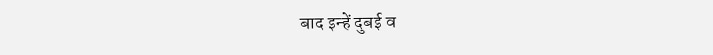बाद इन्हें दुबई व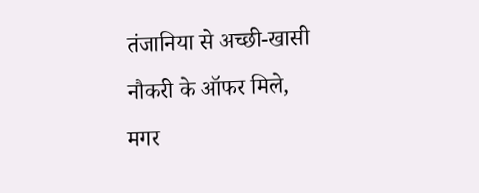तंजानिया से अच्छी-खासी नौकरी के ऑफर मिले, मगर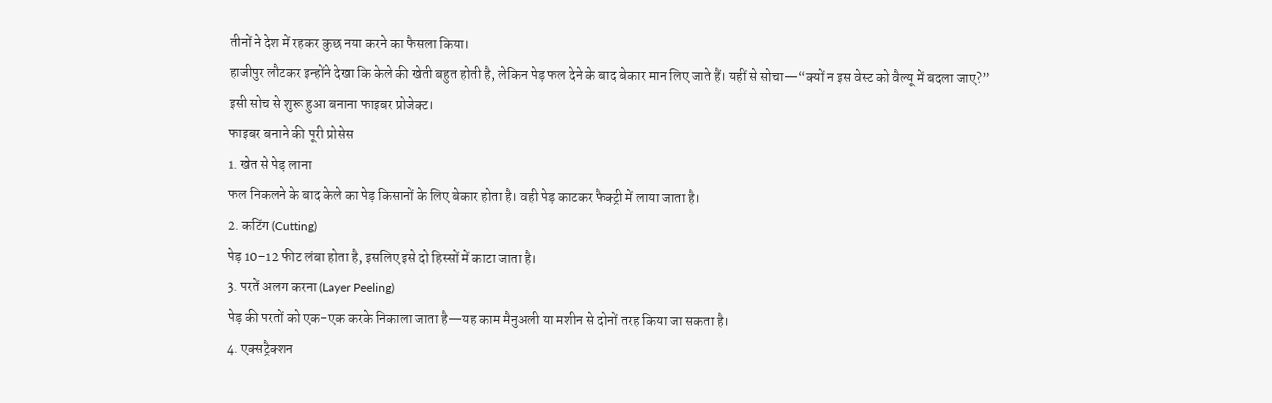तीनों ने देश में रहकर कुछ नया करने का फैसला किया।
हाजीपुर लौटकर इन्होंने देखा कि केले की खेती बहुत होती है, लेकिन पेड़ फल देने के बाद बेकार मान लिए जाते हैं। यहीं से सोचा—“क्यों न इस वेस्ट को वैल्यू में बदला जाए?”
इसी सोच से शुरू हुआ बनाना फाइबर प्रोजेक्ट।
फाइबर बनाने की पूरी प्रोसेस
1. खेत से पेड़ लाना
फल निकलने के बाद केले का पेड़ किसानों के लिए बेकार होता है। वही पेड़ काटकर फैक्ट्री में लाया जाता है।
2. कटिंग (Cutting)
पेड़ 10–12 फीट लंबा होता है, इसलिए इसे दो हिस्सों में काटा जाता है।
3. परतें अलग करना (Layer Peeling)
पेड़ की परतों को एक-एक करके निकाला जाता है—यह काम मैनुअली या मशीन से दोनों तरह किया जा सकता है।
4. एक्सट्रैक्शन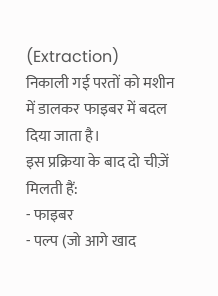(Extraction)
निकाली गई परतों को मशीन में डालकर फाइबर में बदल दिया जाता है।
इस प्रक्रिया के बाद दो चीज़ें मिलती हैं:
- फाइबर
- पल्प (जो आगे खाद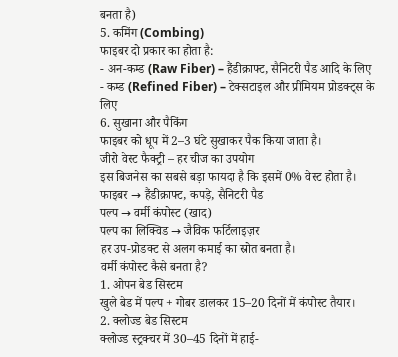बनता है)
5. कमिंग (Combing)
फाइबर दो प्रकार का होता है:
- अन-कम्ड (Raw Fiber) – हैंडीक्राफ्ट, सैनिटरी पैड आदि के लिए
- कम्ड (Refined Fiber) – टेक्सटाइल और प्रीमियम प्रोडक्ट्स के लिए
6. सुखाना और पैकिंग
फाइबर को धूप में 2–3 घंटे सुखाकर पैक किया जाता है।
जीरो वेस्ट फैक्ट्री – हर चीज का उपयोग
इस बिजनेस का सबसे बड़ा फायदा है कि इसमें 0% वेस्ट होता है।
फाइबर → हैंडीक्राफ्ट, कपड़े, सैनिटरी पैड
पल्प → वर्मी कंपोस्ट (खाद)
पल्प का लिक्विड → जैविक फर्टिलाइज़र
हर उप-प्रोडक्ट से अलग कमाई का स्रोत बनता है।
वर्मी कंपोस्ट कैसे बनता है?
1. ओपन बेड सिस्टम
खुले बेड में पल्प + गोबर डालकर 15–20 दिनों में कंपोस्ट तैयार।
2. क्लोज्ड बेड सिस्टम
क्लोज्ड स्ट्रक्चर में 30–45 दिनों में हाई-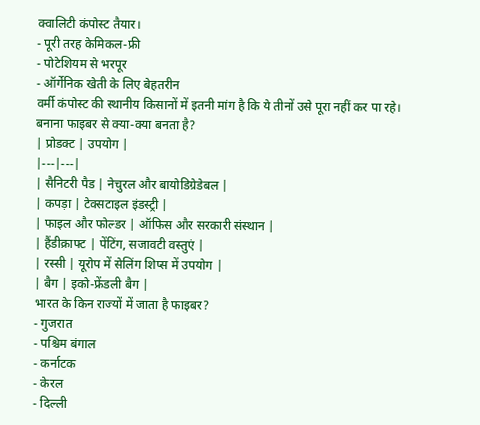क्वालिटी कंपोस्ट तैयार।
- पूरी तरह केमिकल-फ्री
- पोटेशियम से भरपूर
- ऑर्गेनिक खेती के लिए बेहतरीन
वर्मी कंपोस्ट की स्थानीय किसानों में इतनी मांग है कि ये तीनों उसे पूरा नहीं कर पा रहे।
बनाना फाइबर से क्या-क्या बनता है?
| प्रोडक्ट | उपयोग |
|---|---|
| सैनिटरी पैड | नेचुरल और बायोडिग्रेडेबल |
| कपड़ा | टेक्सटाइल इंडस्ट्री |
| फाइल और फोल्डर | ऑफिस और सरकारी संस्थान |
| हैंडीक्राफ्ट | पेंटिंग, सजावटी वस्तुएं |
| रस्सी | यूरोप में सेलिंग शिप्स में उपयोग |
| बैग | इको-फ्रेंडली बैग |
भारत के किन राज्यों में जाता है फाइबर?
- गुजरात
- पश्चिम बंगाल
- कर्नाटक
- केरल
- दिल्ली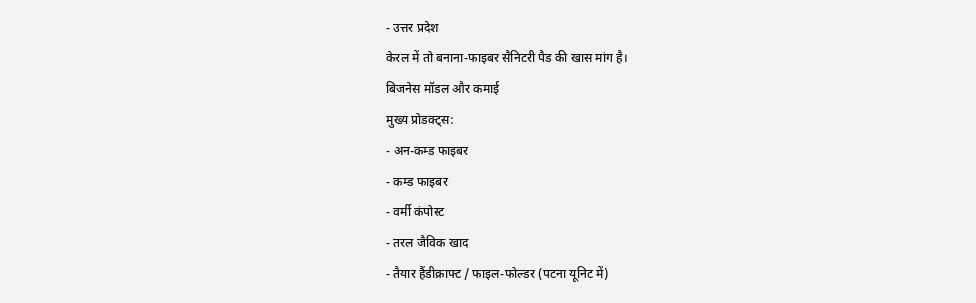- उत्तर प्रदेश
केरल में तो बनाना-फाइबर सैनिटरी पैड की खास मांग है।
बिजनेस मॉडल और कमाई
मुख्य प्रोडक्ट्स:
- अन-कम्ड फाइबर
- कम्ड फाइबर
- वर्मी कंपोस्ट
- तरल जैविक खाद
- तैयार हैंडीक्राफ्ट / फाइल-फोल्डर (पटना यूनिट में)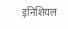इनिशियल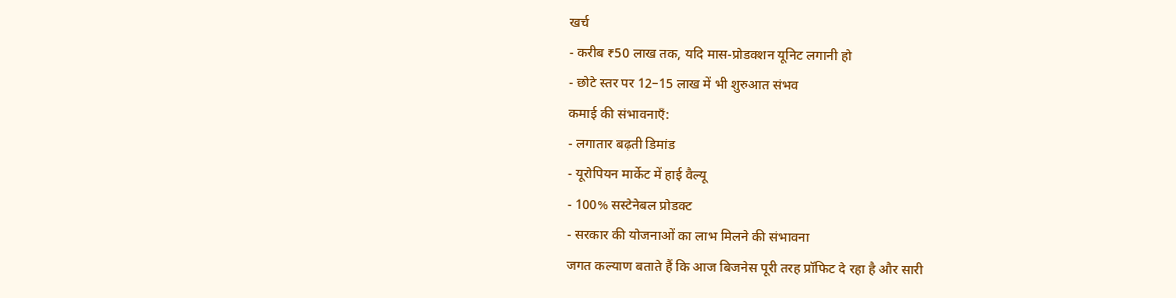खर्च
- करीब ₹50 लाख तक, यदि मास-प्रोडक्शन यूनिट लगानी हो
- छोटे स्तर पर 12–15 लाख में भी शुरुआत संभव
कमाई की संभावनाएँ:
- लगातार बढ़ती डिमांड
- यूरोपियन मार्केट में हाई वैल्यू
- 100% सस्टेनेबल प्रोडक्ट
- सरकार की योजनाओं का लाभ मिलने की संभावना
जगत कल्याण बताते हैं कि आज बिजनेस पूरी तरह प्रॉफिट दे रहा है और सारी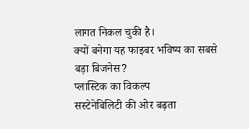लागत निकल चुकी है।
क्यों बनेगा यह फाइबर भविष्य का सबसे बड़ा बिजनेस?
प्लास्टिक का विकल्प
सस्टेनेबिलिटी की ओर बढ़ता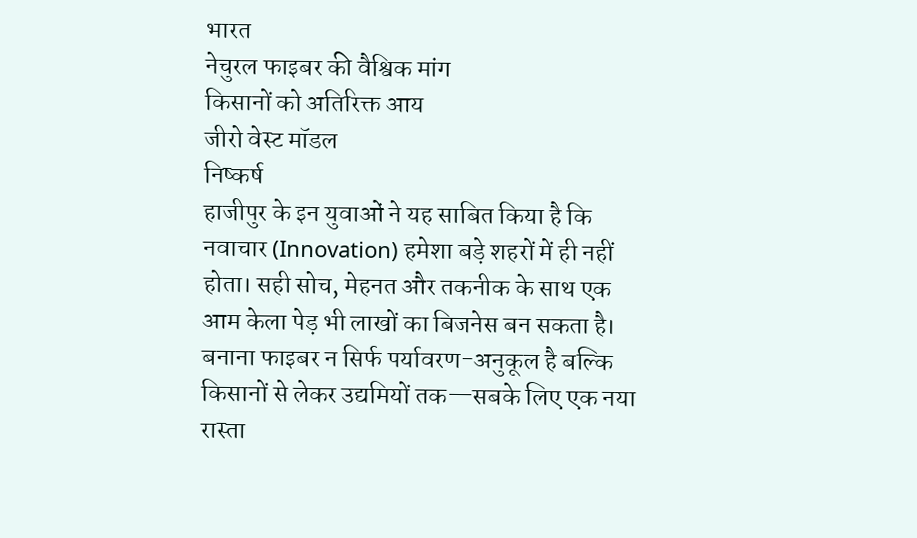भारत
नेचुरल फाइबर की वैश्विक मांग
किसानों को अतिरिक्त आय
जीरो वेस्ट मॉडल
निष्कर्ष
हाजीपुर के इन युवाओं ने यह साबित किया है कि नवाचार (Innovation) हमेशा बड़े शहरों में ही नहीं होता। सही सोच, मेहनत और तकनीक के साथ एक आम केला पेड़ भी लाखों का बिजनेस बन सकता है।
बनाना फाइबर न सिर्फ पर्यावरण-अनुकूल है बल्कि किसानों से लेकर उद्यमियों तक—सबके लिए एक नया रास्ता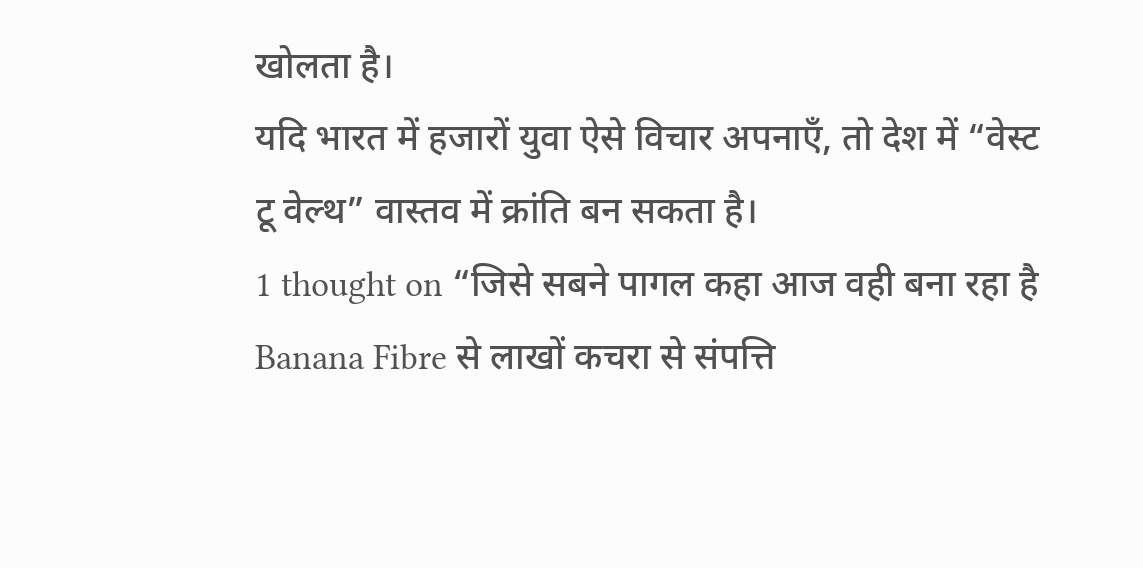खोलता है।
यदि भारत में हजारों युवा ऐसे विचार अपनाएँ, तो देश में “वेस्ट टू वेल्थ” वास्तव में क्रांति बन सकता है।
1 thought on “जिसे सबने पागल कहा आज वही बना रहा है Banana Fibre से लाखों कचरा से संपत्ति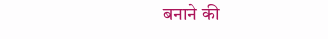बनाने की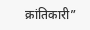क्रांतिकारी”